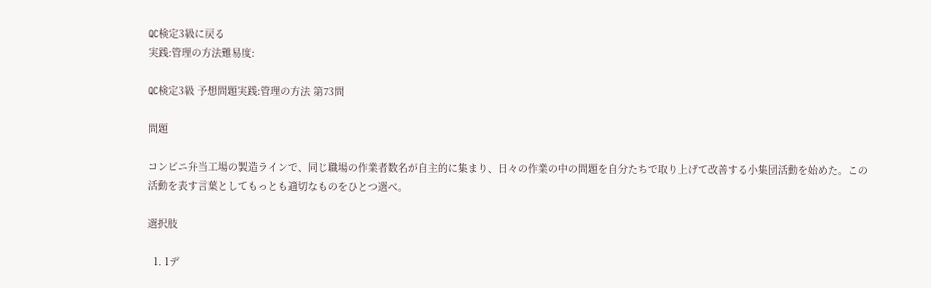QC検定3級に戻る
実践:管理の方法難易度:

QC検定3級 予想問題実践:管理の方法 第73問

問題

コンビニ弁当工場の製造ラインで、同じ職場の作業者数名が自主的に集まり、日々の作業の中の問題を自分たちで取り上げて改善する小集団活動を始めた。この活動を表す言葉としてもっとも適切なものをひとつ選べ。

選択肢

  1. 1デ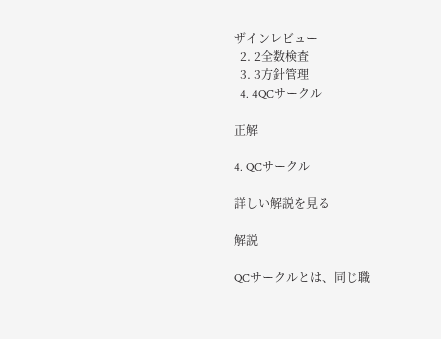ザインレビュー
  2. 2全数検査
  3. 3方針管理
  4. 4QCサークル

正解

4. QCサークル

詳しい解説を見る

解説

QCサークルとは、同じ職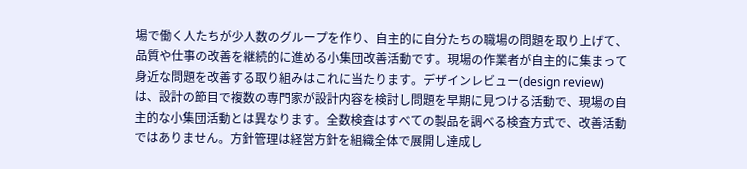場で働く人たちが少人数のグループを作り、自主的に自分たちの職場の問題を取り上げて、品質や仕事の改善を継続的に進める小集団改善活動です。現場の作業者が自主的に集まって身近な問題を改善する取り組みはこれに当たります。デザインレビュー(design review)は、設計の節目で複数の専門家が設計内容を検討し問題を早期に見つける活動で、現場の自主的な小集団活動とは異なります。全数検査はすべての製品を調べる検査方式で、改善活動ではありません。方針管理は経営方針を組織全体で展開し達成し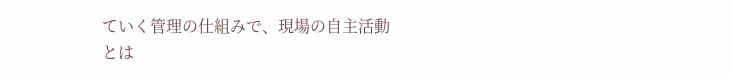ていく管理の仕組みで、現場の自主活動とは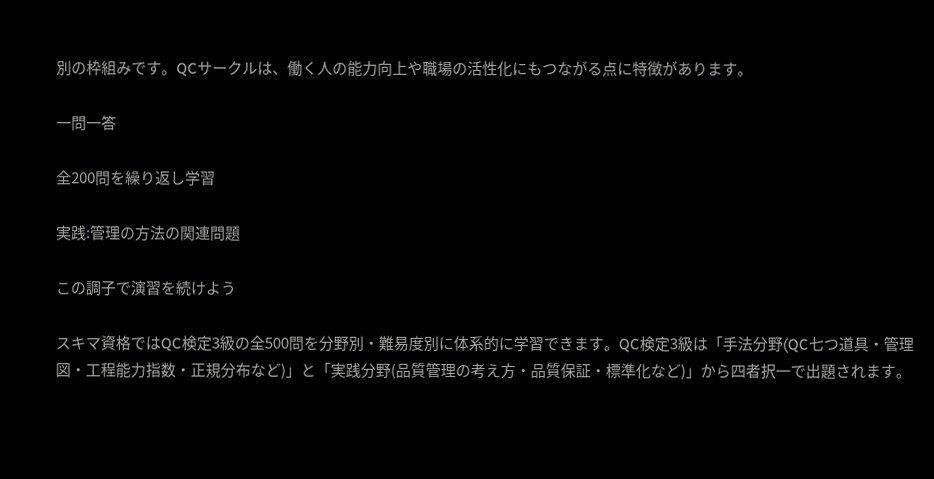別の枠組みです。QCサークルは、働く人の能力向上や職場の活性化にもつながる点に特徴があります。

一問一答

全200問を繰り返し学習

実践:管理の方法の関連問題

この調子で演習を続けよう

スキマ資格ではQC検定3級の全500問を分野別・難易度別に体系的に学習できます。QC検定3級は「手法分野(QC七つ道具・管理図・工程能力指数・正規分布など)」と「実践分野(品質管理の考え方・品質保証・標準化など)」から四者択一で出題されます。